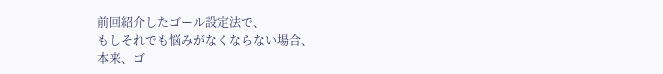前回紹介したゴール設定法で、
もしそれでも悩みがなくならない場合、
本来、ゴ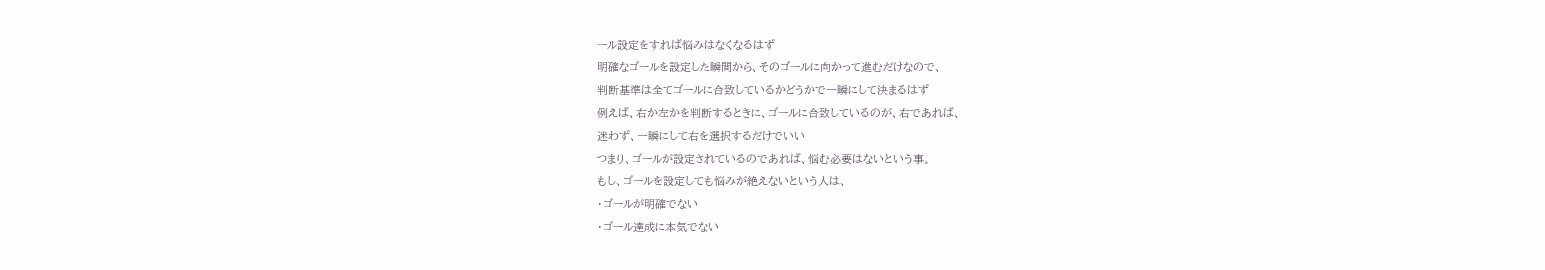ール設定をすれば悩みはなくなるはず
明確なゴールを設定した瞬間から、そのゴールに向かって進むだけなので、
判断基準は全てゴールに合致しているかどうかで一瞬にして決まるはず
例えば、右か左かを判断するときに、ゴールに合致しているのが、右であれば、
迷わず、一瞬にして右を選択するだけでいい
つまり、ゴールが設定されているのであれば、悩む必要はないという事。
もし、ゴールを設定しても悩みが絶えないという人は、
・ゴールが明確でない
・ゴール達成に本気でない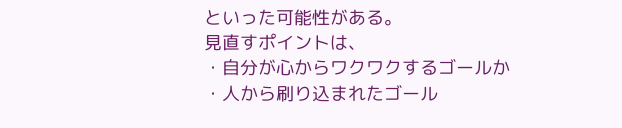といった可能性がある。
見直すポイントは、
・自分が心からワクワクするゴールか
・人から刷り込まれたゴール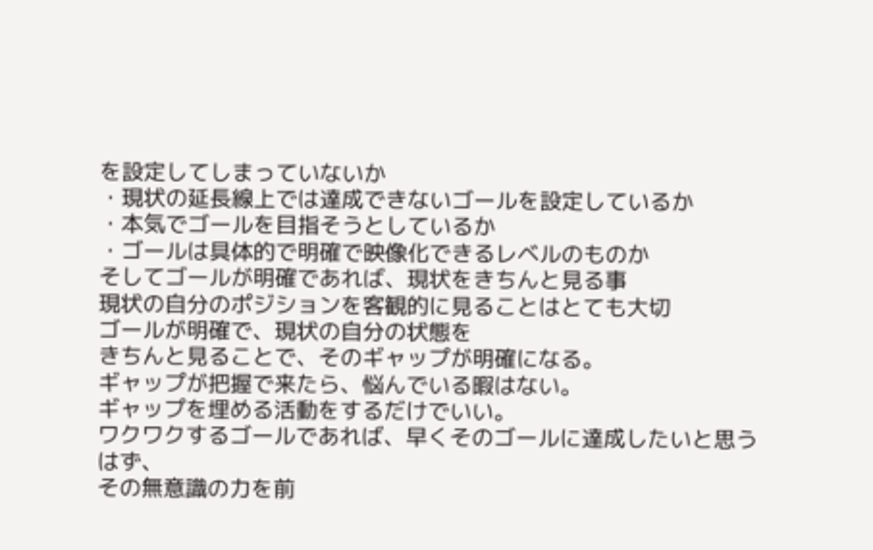を設定してしまっていないか
・現状の延長線上では達成できないゴールを設定しているか
・本気でゴールを目指そうとしているか
・ゴールは具体的で明確で映像化できるレベルのものか
そしてゴールが明確であれば、現状をきちんと見る事
現状の自分のポジションを客観的に見ることはとても大切
ゴールが明確で、現状の自分の状態を
きちんと見ることで、そのギャップが明確になる。
ギャップが把握で来たら、悩んでいる暇はない。
ギャップを埋める活動をするだけでいい。
ワクワクするゴールであれば、早くそのゴールに達成したいと思うはず、
その無意識の力を前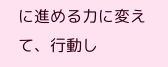に進める力に変えて、行動し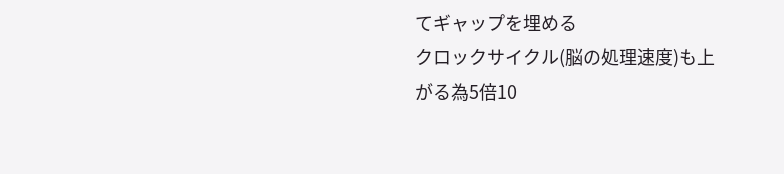てギャップを埋める
クロックサイクル(脳の処理速度)も上がる為5倍10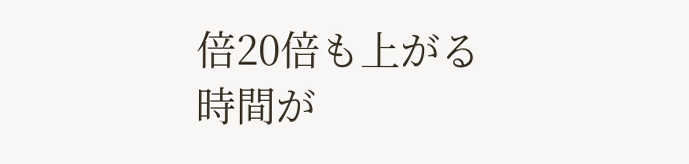倍20倍も上がる
時間が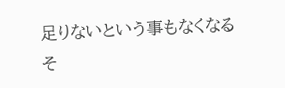足りないという事もなくなる
そ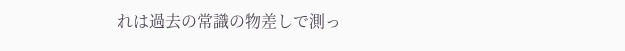れは過去の常識の物差しで測っ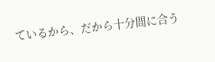ているから、だから十分間に合う